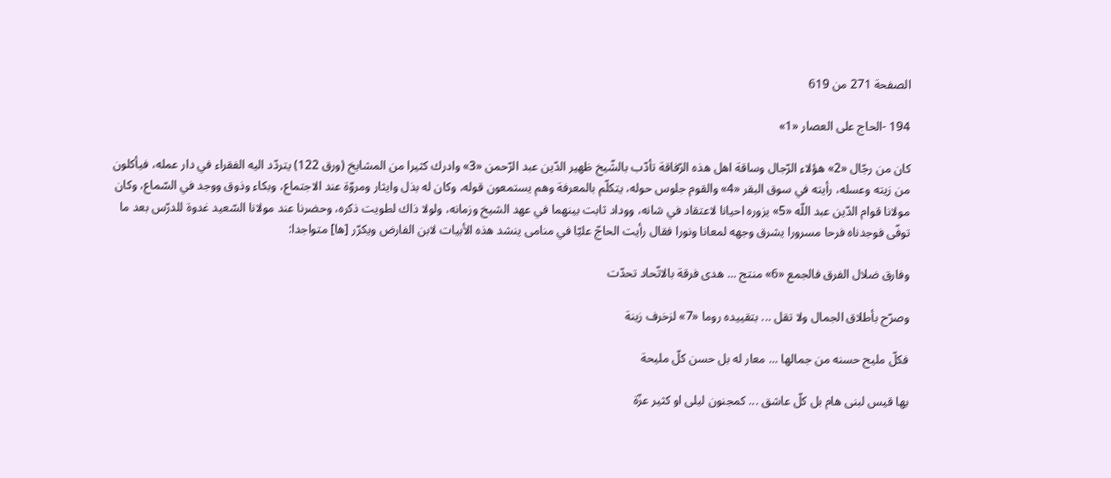الصفحة 271 من 619

194 -الحاج على العصار «1»

كان من رجّال «2» هؤلاء الرّجال وساقة اهل هذه الرّفاقة تأدّب بالشّيخ ظهير الدّين عبد الرّحمن «3» وادرك كثيرا من المشايخ (ورق 122) يتردّد اليه الفقراء في دار عمله، فيأكلون من زيته وعسله، رأيته في سوق البقر «4» والقوم جلوس حوله، يتكلّم بالمعرفة وهم يستمعون قوله، وكان له بذل وايثار ومروّة عند الاجتماع، وبكاء وذوق ووجد في السّماع، وكان مولانا قوام الدّين عبد اللّه «5» يزوره احيانا لاعتقاد في شانه، ووداد ثابت بينهما في عهد الشيخ وزمانه، ولولا ذاك لطويت ذكره، وحضرنا عند مولانا السّعيد غدوة للدرّس بعد ما توفّى فوجدناه فرحا مسرورا يشرق وجهه لمعانا ونورا فقال رأيت الحاجّ عليّا في منامى ينشد هذه الأبيات لابن الفارض ويكرّر [ها] متواجدا:

وفارق ضلال الفرق فالجمع «6» منتج ... هدى فرقة بالاتّحاد تحدّت

وصرّح بأطلاق الجمال ولا تقل ... بتقييده روما «7» لزخرف زينة

فكلّ مليح حسنه من جمالها ... معار له بل حسن كلّ مليحة

بها قيس لبنى هام بل كلّ عاشق ... كمجنون ليلى او كثير عزّة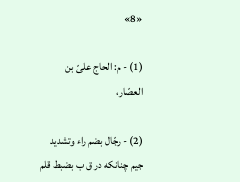«8»

(1) - م: الحاج علىّ بن العصّار،

(2) - رجّال بضم راء وتشديد جيم چنانكه در ق ب بضبط قلم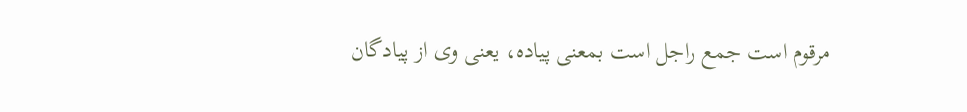مرقوم است جمع راجل است بمعنى پياده، يعنى وى از پيادگان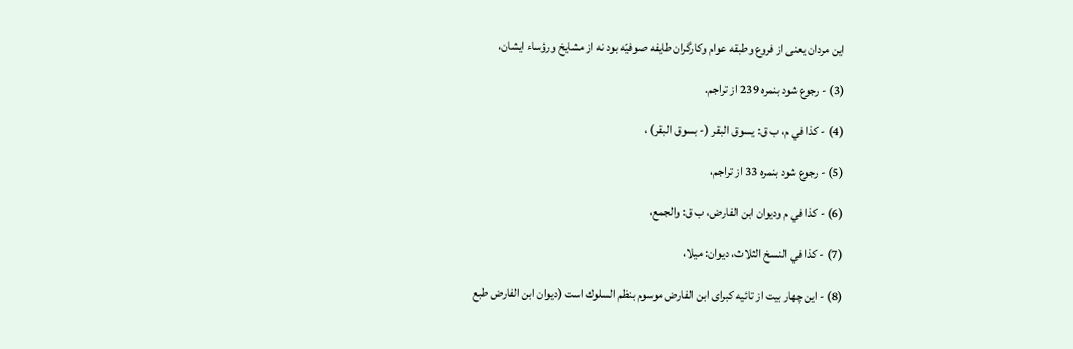اين مردان يعنى از فروع وطبقه عوام وكارگران طايفه صوفيّه بود نه از مشايخ ورؤساء ايشان،

(3) - رجوع شود بنمره 239 از تراجم.

(4) - كذا في م، ب ق: يسوق البقر (- بسوق البقر) ،

(5) - رجوع شود بنمره 33 از تراجم،

(6) - كذا في م وديوان ابن الفارض، ب ق: والجمع،

(7) - كذا في النسخ الثلاث، ديوان: ميلا،

(8) - اين چهار بيت از تائيه كبراى ابن الفارض موسوم بنظم السلوك است (ديوان ابن الفارض طبع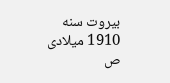بيروت سنه 1910 ميلادى ص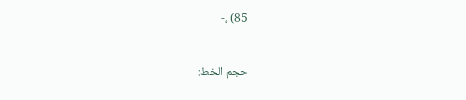85) ،-

حجم الخط: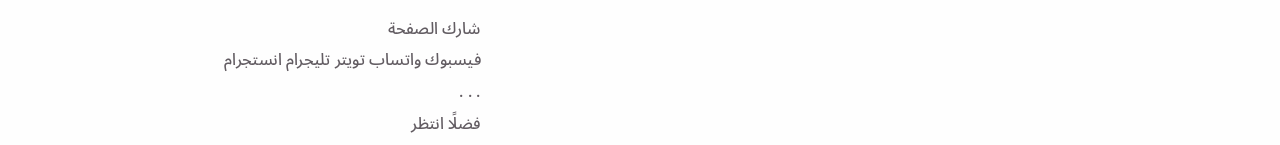شارك الصفحة
فيسبوك واتساب تويتر تليجرام انستجرام
. . .
فضلًا انتظر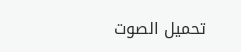تحميل الصوت